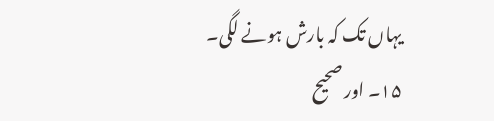یہاں تک کہ بارش ہونے لگی۔
۱۵۔ اور صحیح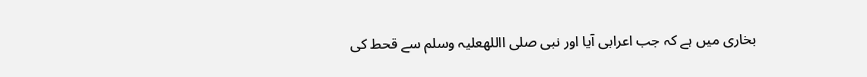بخاری میں ہے کہ جب اعرابی آیا اور نبی صلی االلهعلیہ وسلم سے قحط کی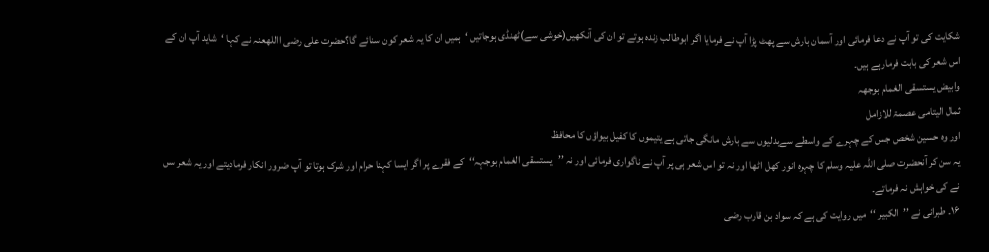شکایت کی تو آپ نے دعا فرمائی اور آسمان بارش سے پھٹ پڑا آپ نے فرمایا اگر ابوطالب زندہ ہوتے تو ان کی آنکھیں(خوشی سے)ٹھنڈی ہوجاتیں ‘ہمیں ان کا یہ شعر کون سنائے گا؟حضرت علی رضی االلهعنہ نے کہا ‘شاید آپ ان کے اس شعر کی بابت فرمارہے ہیں۔
وابیض یستسقی الغمام بوجھہ
ثمال الیتامی عصمۃ للازامل
اور وہ حسین شخص جس کے چہرے کے واسطے سےبدلیوں سے بارش مانگی جاتی ہے یتیموں کا کفیل بیواؤں کا محافظ
یہ سن کر آنحضرت صلی اللہ علیہ وسلم کا چہرہ انور کھل اٹھا اور نہ تو اس شعر ہی پر آپ نے ناگواری فرمائی اور نہ ’’یستسقی الغمام بوجہہ‘‘کے فقرے پر اگر ایسا کہنا حرام اور شرک ہوتا تو آپ ضرور انکار فرمادیتے اور یہ شعر سں نے کی خواہش نہ فرماتے۔
۱۶۔ طبرانی نے ’’الکبیر ‘‘میں روایت کی ہے کہ سواد بن قارب رضی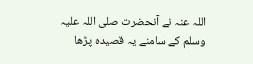اللہ عنہ نے آنحضرت صلی اللہ علیہ وسلم کے سامنے یہ قصیدہ پڑھا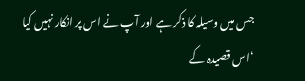جس میں وسیلہ کا ذکر ہے اور آپ نے اس پر انکار نہیں کیا ‘اس قصیدہ کے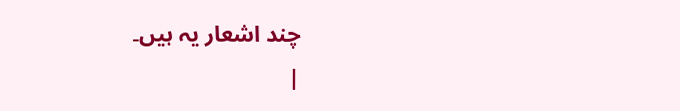چند اشعار یہ ہیں۔
|